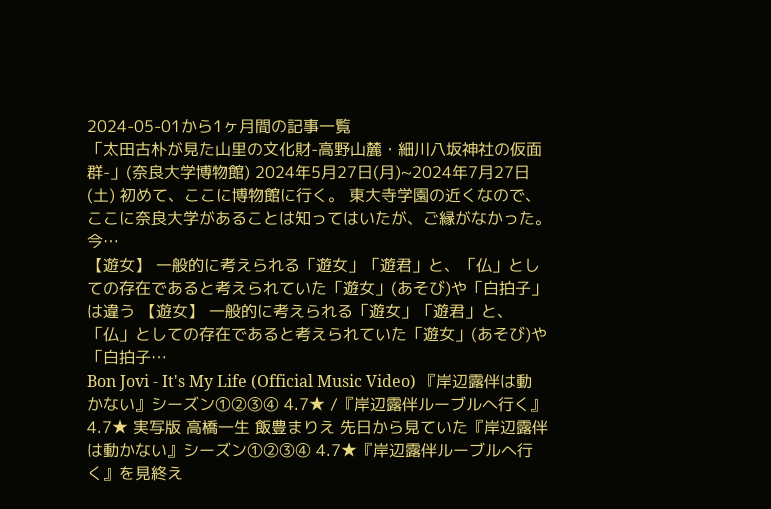2024-05-01から1ヶ月間の記事一覧
「太田古朴が見た山里の文化財-高野山麓・細川八坂神社の仮面群-」(奈良大学博物館) 2024年5月27日(月)~2024年7月27日(土) 初めて、ここに博物館に行く。 東大寺学園の近くなので、ここに奈良大学があることは知ってはいたが、ご縁がなかった。 今…
【遊女】 一般的に考えられる「遊女」「遊君」と、「仏」としての存在であると考えられていた「遊女」(あそび)や「白拍子」は違う 【遊女】 一般的に考えられる「遊女」「遊君」と、「仏」としての存在であると考えられていた「遊女」(あそび)や「白拍子…
Bon Jovi - It's My Life (Official Music Video) 『岸辺露伴は動かない』シーズン①②③④ 4.7★ /『岸辺露伴ルーブルへ行く』4.7★ 実写版 高橋一生 飯豊まりえ 先日から見ていた『岸辺露伴は動かない』シーズン①②③④ 4.7★『岸辺露伴ルーブルへ行く』を見終え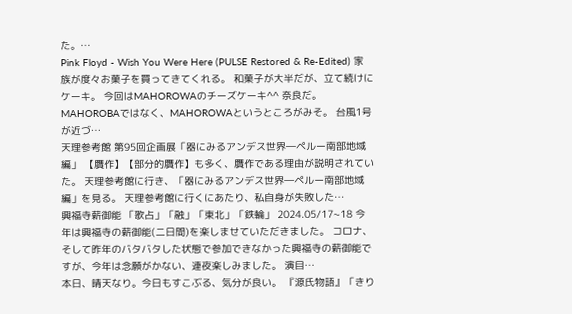た。…
Pink Floyd - Wish You Were Here (PULSE Restored & Re-Edited) 家族が度々お菓子を買ってきてくれる。 和菓子が大半だが、立て続けにケーキ。 今回はMAHOROWAのチーズケーキ^^ 奈良だ。MAHOROBAではなく、MAHOROWAというところがみそ。 台風1号が近づ…
天理参考館 第95回企画展「器にみるアンデス世界―ペルー南部地域編」 【贋作】【部分的贋作】も多く、贋作である理由が説明されていた。 天理参考館に行き、「器にみるアンデス世界―ペルー南部地域編」を見る。 天理参考館に行くにあたり、私自身が失敗した…
興福寺薪御能 「歌占」「融」「東北」「鉄輪」 2024.05/17~18 今年は興福寺の薪御能(二日間)を楽しませていただきました。 コロナ、そして昨年のバタバタした状態で参加できなかった興福寺の薪御能ですが、今年は念願がかない、連夜楽しみました。 演目…
本日、晴天なり。今日もすこぶる、気分が良い。 『源氏物語』「きり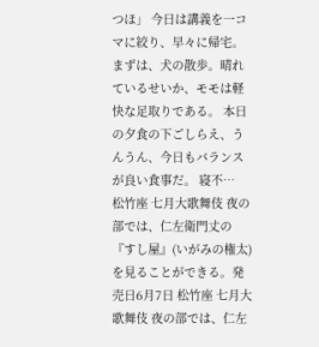つほ」 今日は講義を一コマに絞り、早々に帰宅。 まずは、犬の散歩。晴れているせいか、モモは軽快な足取りである。 本日の夕食の下ごしらえ、うんうん、今日もバランスが良い食事だ。 寝不…
松竹座 七月大歌舞伎 夜の部では、仁左衛門丈の『すし屋』(いがみの権太)を見ることができる。発売日6月7日 松竹座 七月大歌舞伎 夜の部では、仁左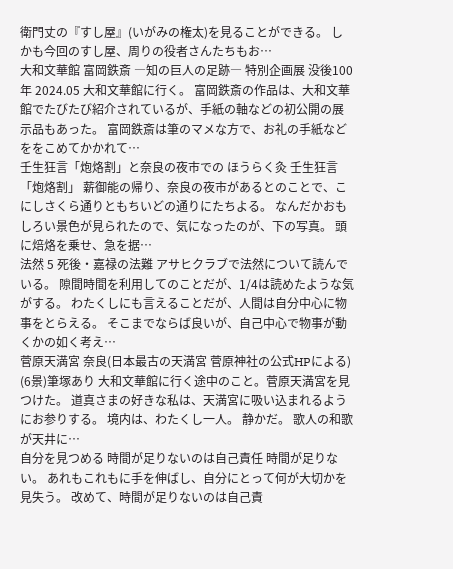衛門丈の『すし屋』(いがみの権太)を見ることができる。 しかも今回のすし屋、周りの役者さんたちもお…
大和文華館 富岡鉄斎 ―知の巨人の足跡― 特別企画展 没後100年 2024.05 大和文華館に行く。 富岡鉄斎の作品は、大和文華館でたびたび紹介されているが、手紙の軸などの初公開の展示品もあった。 富岡鉄斎は筆のマメな方で、お礼の手紙などををこめてかかれて…
壬生狂言「炮烙割」と奈良の夜市での ほうらく灸 壬生狂言「炮烙割」 薪御能の帰り、奈良の夜市があるとのことで、こにしさくら通りともちいどの通りにたちよる。 なんだかおもしろい景色が見られたので、気になったのが、下の写真。 頭に焙烙を乗せ、急を据…
法然 5 死後・嘉禄の法難 アサヒクラブで法然について読んでいる。 隙間時間を利用してのことだが、1/4は読めたような気がする。 わたくしにも言えることだが、人間は自分中心に物事をとらえる。 そこまでならば良いが、自己中心で物事が動くかの如く考え…
菅原天満宮 奈良(日本最古の天満宮 菅原神社の公式HPによる) (6景)筆塚あり 大和文華館に行く途中のこと。菅原天満宮を見つけた。 道真さまの好きな私は、天満宮に吸い込まれるようにお参りする。 境内は、わたくし一人。 静かだ。 歌人の和歌が天井に…
自分を見つめる 時間が足りないのは自己責任 時間が足りない。 あれもこれもに手を伸ばし、自分にとって何が大切かを見失う。 改めて、時間が足りないのは自己責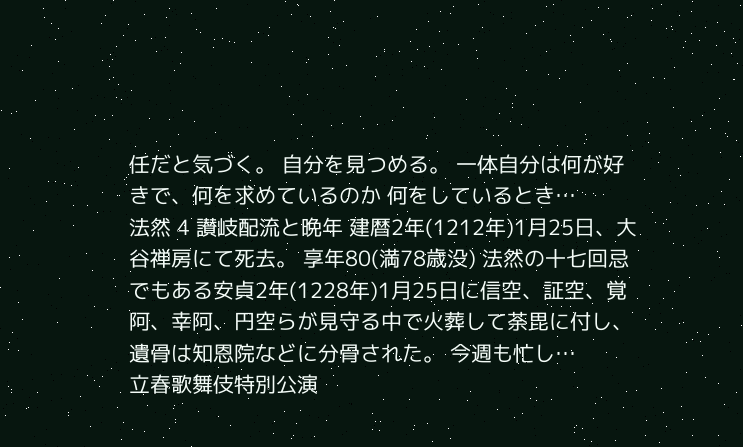任だと気づく。 自分を見つめる。 一体自分は何が好きで、何を求めているのか 何をしているとき…
法然 4 讃岐配流と晩年 建暦2年(1212年)1月25日、大谷禅房にて死去。 享年80(満78歳没) 法然の十七回忌でもある安貞2年(1228年)1月25日に信空、証空、覚阿、幸阿、円空らが見守る中で火葬して荼毘に付し、遺骨は知恩院などに分骨された。 今週も忙し…
立春歌舞伎特別公演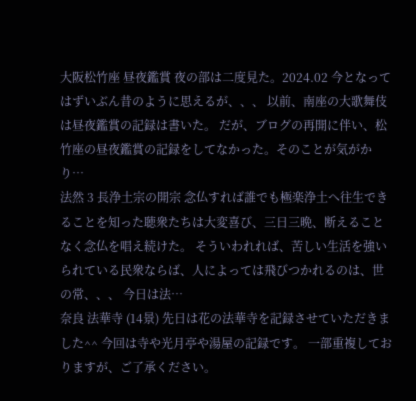大阪松竹座 昼夜鑑賞 夜の部は二度見た。2024.02 今となってはずいぶん昔のように思えるが、、、 以前、南座の大歌舞伎は昼夜鑑賞の記録は書いた。 だが、ブログの再開に伴い、松竹座の昼夜鑑賞の記録をしてなかった。そのことが気がかり…
法然 3 長浄土宗の開宗 念仏すれば誰でも極楽浄土へ往生できることを知った聴衆たちは大変喜び、三日三晩、断えることなく念仏を唱え続けた。 そういわれれば、苦しい生活を強いられている民衆ならば、人によっては飛びつかれるのは、世の常、、、 今日は法…
奈良 法華寺 (14景) 先日は花の法華寺を記録させていただきました^^ 今回は寺や光月亭や湯屋の記録です。 一部重複しておりますが、ご了承ください。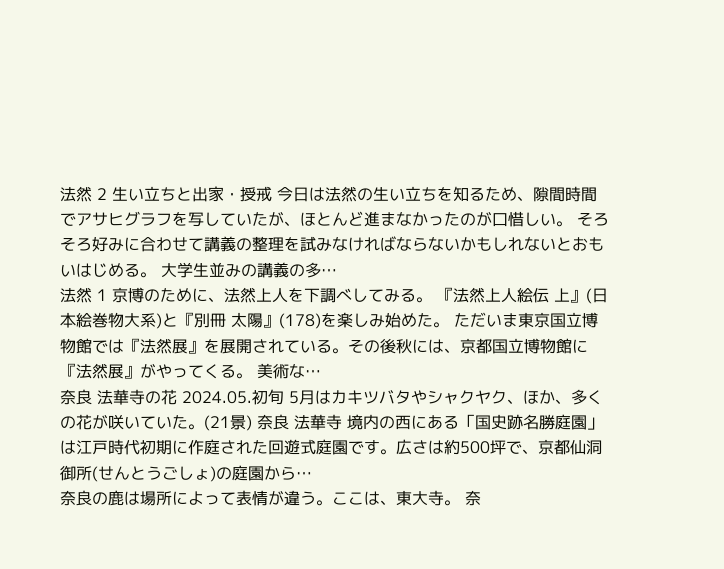法然 2 生い立ちと出家・授戒 今日は法然の生い立ちを知るため、隙間時間でアサヒグラフを写していたが、ほとんど進まなかったのが口惜しい。 そろそろ好みに合わせて講義の整理を試みなければならないかもしれないとおもいはじめる。 大学生並みの講義の多…
法然 1 京博のために、法然上人を下調べしてみる。 『法然上人絵伝 上』(日本絵巻物大系)と『別冊 太陽』(178)を楽しみ始めた。 ただいま東京国立博物館では『法然展』を展開されている。その後秋には、京都国立博物館に『法然展』がやってくる。 美術な…
奈良 法華寺の花 2024.05.初旬 5月はカキツバタやシャクヤク、ほか、多くの花が咲いていた。(21景) 奈良 法華寺 境内の西にある「国史跡名勝庭園」は江戸時代初期に作庭された回遊式庭園です。広さは約500坪で、京都仙洞御所(せんとうごしょ)の庭園から…
奈良の鹿は場所によって表情が違う。ここは、東大寺。 奈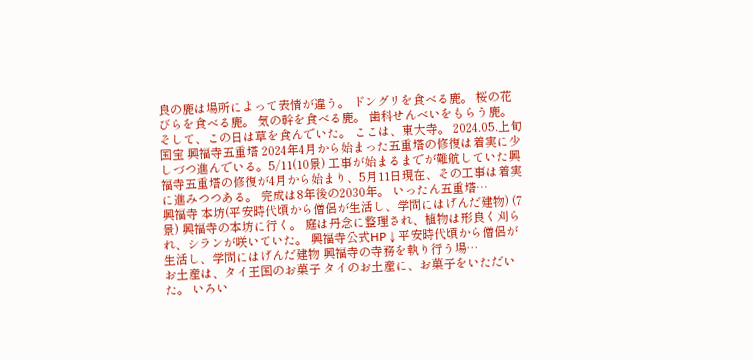良の鹿は場所によって表情が違う。 ドングリを食べる鹿。 桜の花びらを食べる鹿。 気の幹を食べる鹿。 歯科せんべいをもらう鹿。 そして、この日は草を食んでいた。 ここは、東大寺。 2024.05.上旬
国宝 興福寺五重塔 2024年4月から始まった五重塔の修復は着実に少しづつ進んでいる。5/11(10景) 工事が始まるまでが難航していた興福寺五重塔の修復が4月から始まり、5月11日現在、その工事は着実に進みつつある。 完成は8年後の2030年。 いったん五重塔…
興福寺 本坊(平安時代頃から僧侶が生活し、学問にはげんだ建物) (7景) 興福寺の本坊に行く。 庭は丹念に整理され、植物は形良く刈られ、シランが咲いていた。 興福寺公式HP ↓ 平安時代頃から僧侶が生活し、学問にはげんだ建物 興福寺の寺務を執り行う場…
お土産は、タイ王国のお菓子 タイのお土産に、お菓子をいただいた。 いろい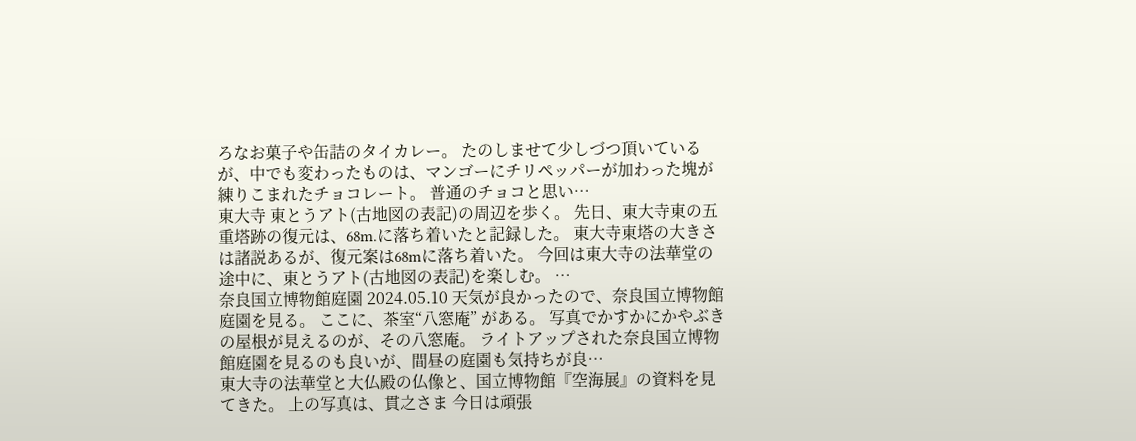ろなお菓子や缶詰のタイカレー。 たのしませて少しづつ頂いているが、中でも変わったものは、マンゴーにチリペッパーが加わった塊が練りこまれたチョコレート。 普通のチョコと思い…
東大寺 東とうアト(古地図の表記)の周辺を歩く。 先日、東大寺東の五重塔跡の復元は、68m.に落ち着いたと記録した。 東大寺東塔の大きさは諸説あるが、復元案は68mに落ち着いた。 今回は東大寺の法華堂の途中に、東とうアト(古地図の表記)を楽しむ。 …
奈良国立博物館庭園 2024.05.10 天気が良かったので、奈良国立博物館庭園を見る。 ここに、茶室“八窓庵” がある。 写真でかすかにかやぶきの屋根が見えるのが、その八窓庵。 ライトアップされた奈良国立博物館庭園を見るのも良いが、間昼の庭園も気持ちが良…
東大寺の法華堂と大仏殿の仏像と、国立博物館『空海展』の資料を見てきた。 上の写真は、貫之さま 今日は頑張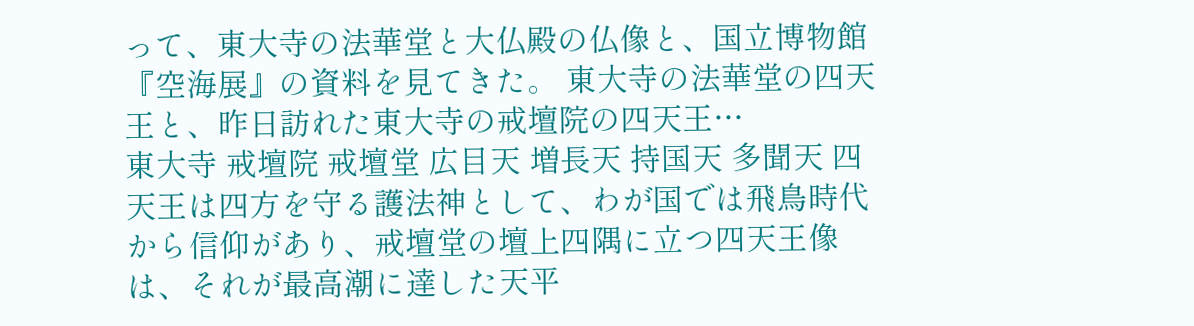って、東大寺の法華堂と大仏殿の仏像と、国立博物館『空海展』の資料を見てきた。 東大寺の法華堂の四天王と、昨日訪れた東大寺の戒壇院の四天王…
東大寺 戒壇院 戒壇堂 広目天 増長天 持国天 多聞天 四天王は四方を守る護法神として、わが国では飛鳥時代から信仰があり、戒壇堂の壇上四隅に立つ四天王像は、それが最高潮に達した天平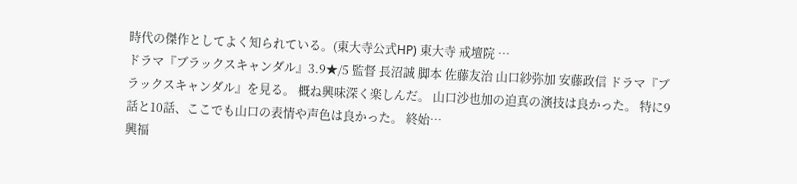時代の傑作としてよく知られている。(東大寺公式HP) 東大寺 戒壇院 …
ドラマ『ブラックスキャンダル』3.9★/5 監督 長沼誠 脚本 佐藤友治 山口紗弥加 安藤政信 ドラマ『ブラックスキャンダル』を見る。 概ね興味深く楽しんだ。 山口沙也加の迫真の演技は良かった。 特に9話と10話、ここでも山口の表情や声色は良かった。 終始…
興福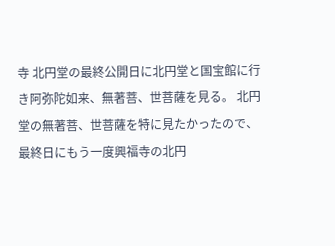寺 北円堂の最終公開日に北円堂と国宝館に行き阿弥陀如来、無著菩、世菩薩を見る。 北円堂の無著菩、世菩薩を特に見たかったので、最終日にもう一度興福寺の北円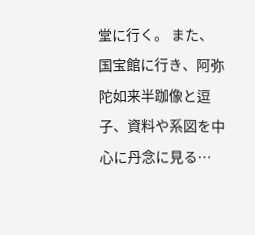堂に行く。 また、国宝館に行き、阿弥陀如来半跏像と逗子、資料や系図を中心に丹念に見る…